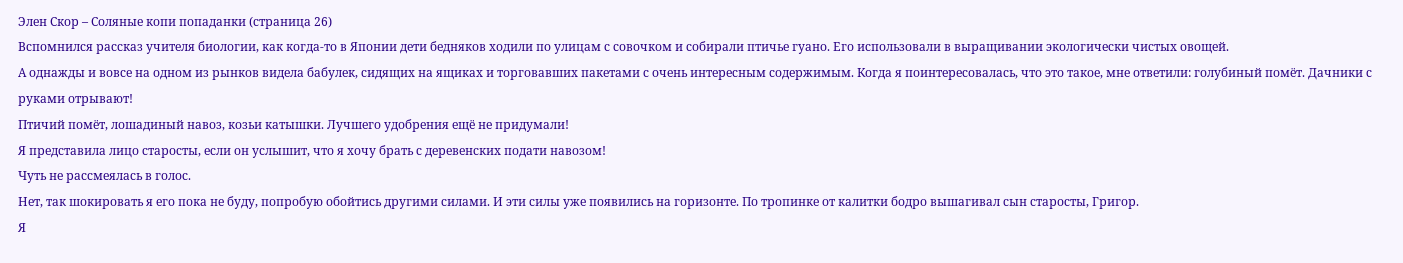Элен Скор – Соляные копи попаданки (страница 26)
Вспомнился рассказ учителя биологии, как когда-то в Японии дети бедняков ходили по улицам с совочком и собирали птичье гуано. Его использовали в выращивании экологически чистых овощей.
А однажды и вовсе на одном из рынков видела бабулек, сидящих на ящиках и торговавших пакетами с очень интересным содержимым. Когда я поинтересовалась, что это такое, мне ответили: голубиный помёт. Дачники с руками отрывают!
Птичий помёт, лошадиный навоз, козьи катышки. Лучшего удобрения ещё не придумали!
Я представила лицо старосты, если он услышит, что я хочу брать с деревенских подати навозом!
Чуть не рассмеялась в голос.
Нет, так шокировать я его пока не буду, попробую обойтись другими силами. И эти силы уже появились на горизонте. По тропинке от калитки бодро вышагивал сын старосты, Григор.
Я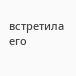встретила его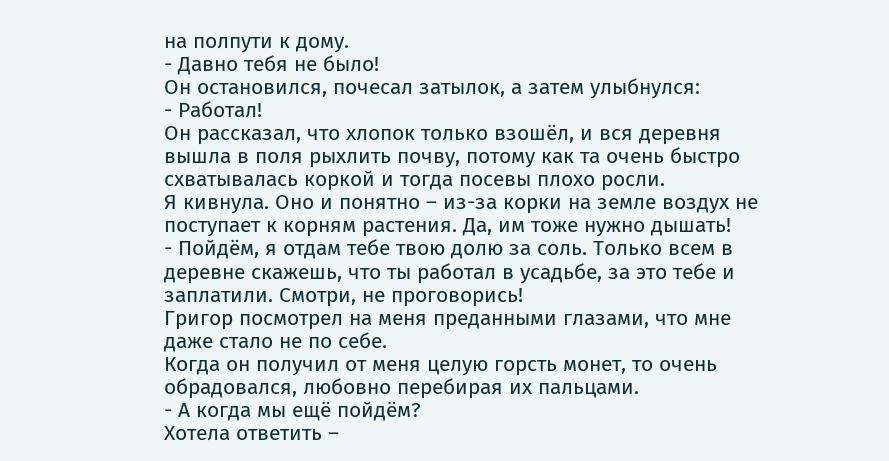на полпути к дому.
- Давно тебя не было!
Он остановился, почесал затылок, а затем улыбнулся:
- Работал!
Он рассказал, что хлопок только взошёл, и вся деревня вышла в поля рыхлить почву, потому как та очень быстро схватывалась коркой и тогда посевы плохо росли.
Я кивнула. Оно и понятно – из-за корки на земле воздух не поступает к корням растения. Да, им тоже нужно дышать!
- Пойдём, я отдам тебе твою долю за соль. Только всем в деревне скажешь, что ты работал в усадьбе, за это тебе и заплатили. Смотри, не проговорись!
Григор посмотрел на меня преданными глазами, что мне даже стало не по себе.
Когда он получил от меня целую горсть монет, то очень обрадовался, любовно перебирая их пальцами.
- А когда мы ещё пойдём?
Хотела ответить –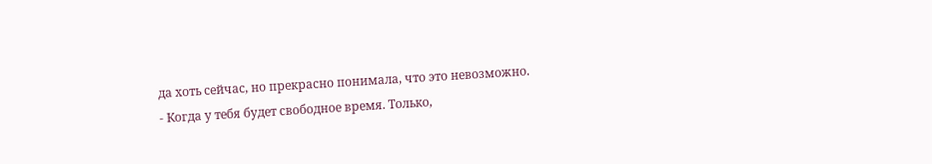да хоть сейчас, но прекрасно понимала, что это невозможно.
- Когда у тебя будет свободное время. Только,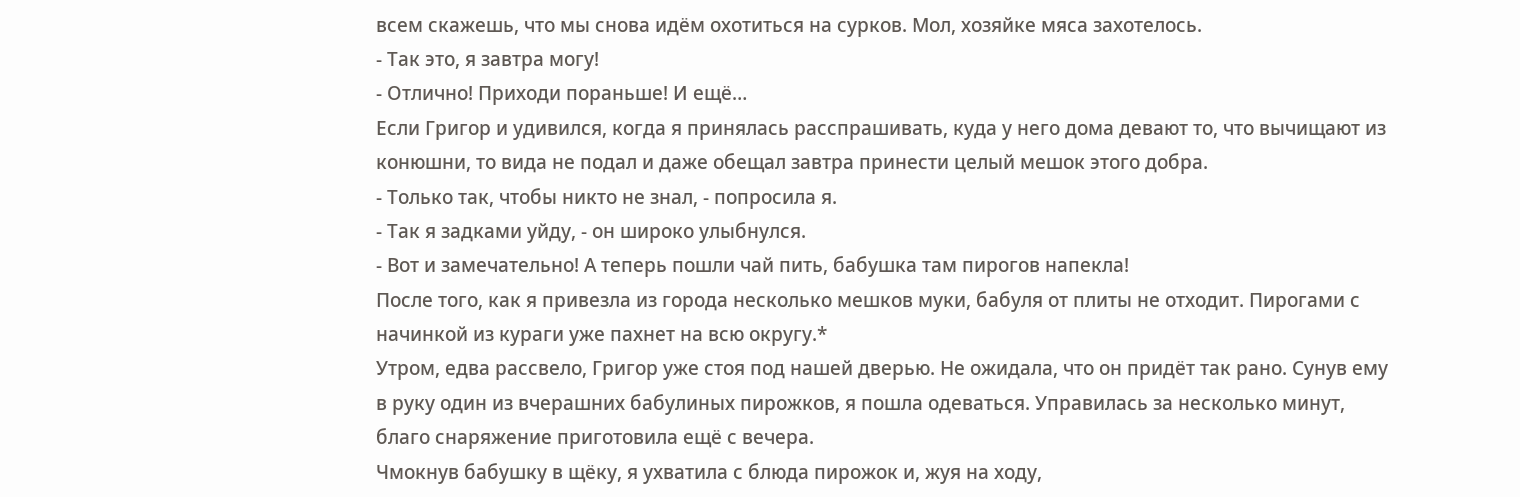всем скажешь, что мы снова идём охотиться на сурков. Мол, хозяйке мяса захотелось.
- Так это, я завтра могу!
- Отлично! Приходи пораньше! И ещё…
Если Григор и удивился, когда я принялась расспрашивать, куда у него дома девают то, что вычищают из конюшни, то вида не подал и даже обещал завтра принести целый мешок этого добра.
- Только так, чтобы никто не знал, - попросила я.
- Так я задками уйду, - он широко улыбнулся.
- Вот и замечательно! А теперь пошли чай пить, бабушка там пирогов напекла!
После того, как я привезла из города несколько мешков муки, бабуля от плиты не отходит. Пирогами с начинкой из кураги уже пахнет на всю округу.*
Утром, едва рассвело, Григор уже стоя под нашей дверью. Не ожидала, что он придёт так рано. Сунув ему в руку один из вчерашних бабулиных пирожков, я пошла одеваться. Управилась за несколько минут, благо снаряжение приготовила ещё с вечера.
Чмокнув бабушку в щёку, я ухватила с блюда пирожок и, жуя на ходу,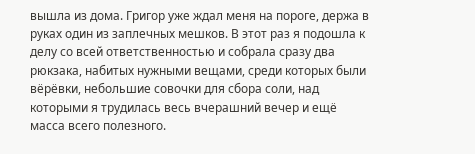вышла из дома. Григор уже ждал меня на пороге, держа в руках один из заплечных мешков. В этот раз я подошла к делу со всей ответственностью и собрала сразу два рюкзака, набитых нужными вещами, среди которых были вёрёвки, небольшие совочки для сбора соли, над которыми я трудилась весь вчерашний вечер и ещё масса всего полезного.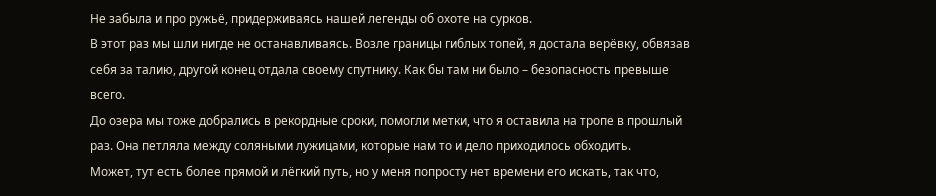Не забыла и про ружьё, придерживаясь нашей легенды об охоте на сурков.
В этот раз мы шли нигде не останавливаясь. Возле границы гиблых топей, я достала верёвку, обвязав себя за талию, другой конец отдала своему спутнику. Как бы там ни было – безопасность превыше всего.
До озера мы тоже добрались в рекордные сроки, помогли метки, что я оставила на тропе в прошлый раз. Она петляла между соляными лужицами, которые нам то и дело приходилось обходить.
Может, тут есть более прямой и лёгкий путь, но у меня попросту нет времени его искать, так что,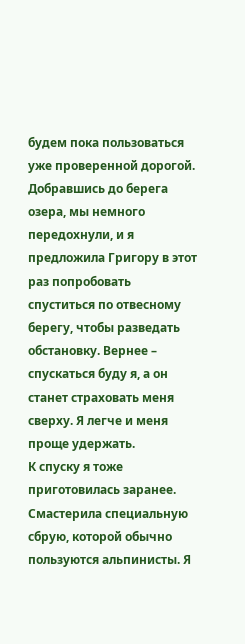будем пока пользоваться уже проверенной дорогой.
Добравшись до берега озера, мы немного передохнули, и я предложила Григору в этот раз попробовать спуститься по отвесному берегу, чтобы разведать обстановку. Вернее – спускаться буду я, а он станет страховать меня сверху. Я легче и меня проще удержать.
К спуску я тоже приготовилась заранее. Смастерила специальную сбрую, которой обычно пользуются альпинисты. Я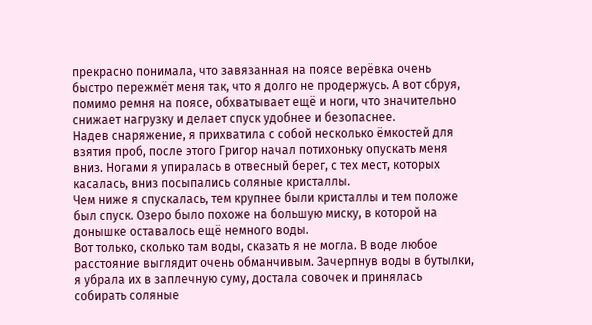прекрасно понимала, что завязанная на поясе верёвка очень быстро пережмёт меня так, что я долго не продержусь. А вот сбруя, помимо ремня на поясе, обхватывает ещё и ноги, что значительно снижает нагрузку и делает спуск удобнее и безопаснее.
Надев снаряжение, я прихватила с собой несколько ёмкостей для взятия проб, после этого Григор начал потихоньку опускать меня вниз. Ногами я упиралась в отвесный берег, с тех мест, которых касалась, вниз посыпались соляные кристаллы.
Чем ниже я спускалась, тем крупнее были кристаллы и тем положе был спуск. Озеро было похоже на большую миску, в которой на донышке оставалось ещё немного воды.
Вот только, сколько там воды, сказать я не могла. В воде любое расстояние выглядит очень обманчивым. Зачерпнув воды в бутылки, я убрала их в заплечную суму, достала совочек и принялась собирать соляные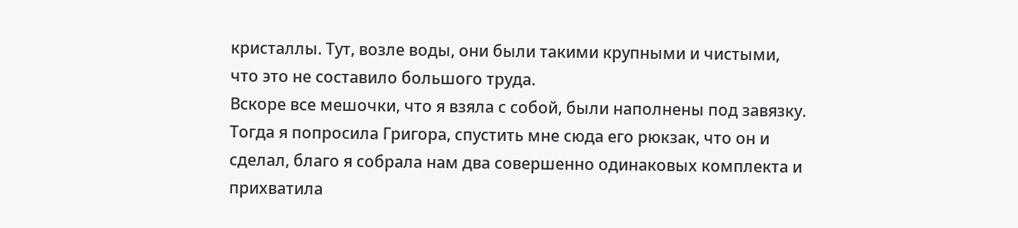кристаллы. Тут, возле воды, они были такими крупными и чистыми, что это не составило большого труда.
Вскоре все мешочки, что я взяла с собой, были наполнены под завязку. Тогда я попросила Григора, спустить мне сюда его рюкзак, что он и сделал, благо я собрала нам два совершенно одинаковых комплекта и прихватила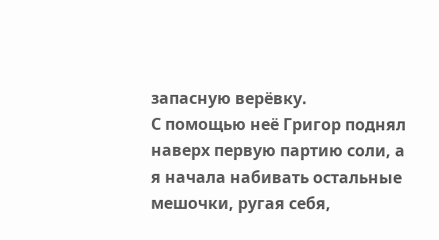запасную верёвку.
С помощью неё Григор поднял наверх первую партию соли, а я начала набивать остальные мешочки, ругая себя,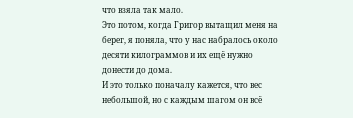что взяла так мало.
Это потом, когда Григор вытащил меня на берег, я поняла, что у нас набралось около десяти килограммов и их ещё нужно донести до дома.
И это только поначалу кажется, что вес небольшой, но с каждым шагом он всё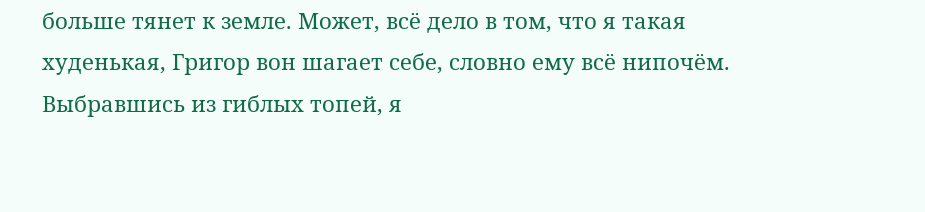больше тянет к земле. Может, всё дело в том, что я такая худенькая, Григор вон шагает себе, словно ему всё нипочём.
Выбравшись из гиблых топей, я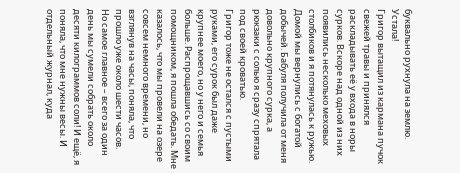буквально рухнула на землю. Устала!
Григор вытащил из кармана пучок свежей травы и принялся раскладывать её у входа в норы сурков. Вскоре над одной из них появились несколько меховых столбиков и я потянулась к ружью.
Домой мы вернулись с богатой добычей. Бабуля получила от меня довольно крупного сурка, а рюкзаки с солью я сразу спрятала под своей кроватью.
Григор тоже не остался с пустыми руками, его сурок был даже крупнее моего, но у него и семья больше. Распрощавшись со своим помощником, я пошла обедать. Мне казалось, что мы провели на озере совсем немного времени, но взглянув на часы, поняла, что прошло уже около шести часов.
Но самое главное – всего за один день мы сумели собрать около десяти килограммов соли! И ещё, я поняла, что мне нужны весы. И отдельный журнал, куда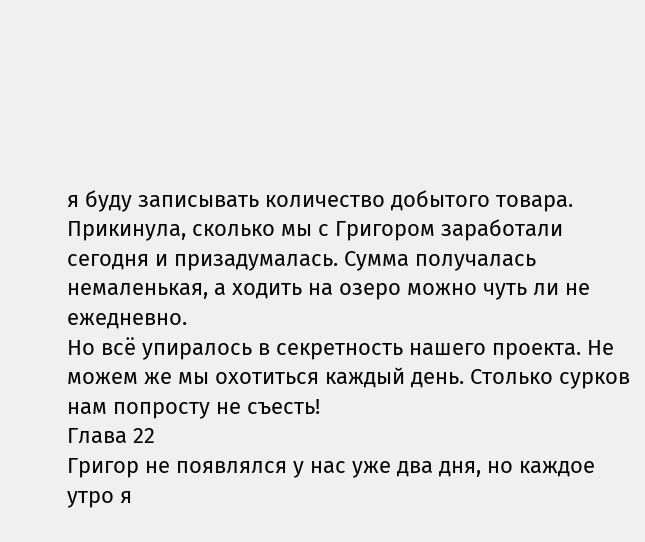я буду записывать количество добытого товара.
Прикинула, сколько мы с Григором заработали сегодня и призадумалась. Сумма получалась немаленькая, а ходить на озеро можно чуть ли не ежедневно.
Но всё упиралось в секретность нашего проекта. Не можем же мы охотиться каждый день. Столько сурков нам попросту не съесть!
Глава 22
Григор не появлялся у нас уже два дня, но каждое утро я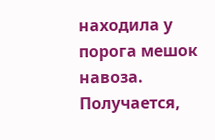находила у порога мешок навоза.
Получается,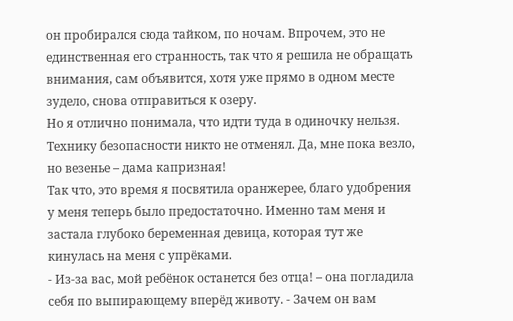он пробирался сюда тайком, по ночам. Впрочем, это не единственная его странность, так что я решила не обращать внимания, сам объявится, хотя уже прямо в одном месте зудело, снова отправиться к озеру.
Но я отлично понимала, что идти туда в одиночку нельзя. Технику безопасности никто не отменял. Да, мне пока везло, но везенье – дама капризная!
Так что, это время я посвятила оранжерее, благо удобрения у меня теперь было предостаточно. Именно там меня и застала глубоко беременная девица, которая тут же кинулась на меня с упрёками.
- Из-за вас, мой ребёнок останется без отца! – она погладила себя по выпирающему вперёд животу. - Зачем он вам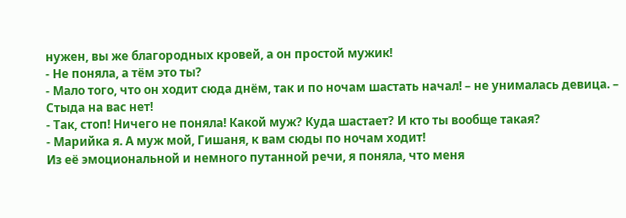нужен, вы же благородных кровей, а он простой мужик!
- Не поняла, а тём это ты?
- Мало того, что он ходит сюда днём, так и по ночам шастать начал! – не унималась девица. – Стыда на вас нет!
- Так, стоп! Ничего не поняла! Какой муж? Куда шастает? И кто ты вообще такая?
- Марийка я. А муж мой, Гишаня, к вам сюды по ночам ходит!
Из её эмоциональной и немного путанной речи, я поняла, что меня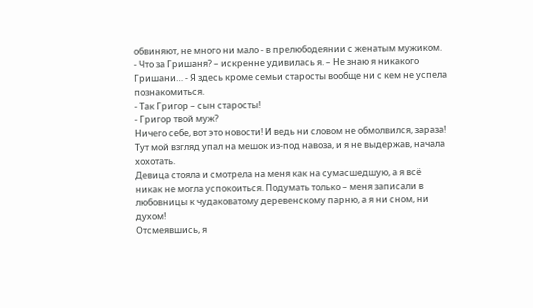обвиняют, не много ни мало - в прелюбодеянии с женатым мужиком.
- Что за Гришаня? – искренне удивилась я. – Не знаю я никакого Гришани… - Я здесь кроме семьи старосты вообще ни с кем не успела познакомиться.
- Так Григор – сын старосты!
- Григор твой муж?
Ничего себе, вот это новости! И ведь ни словом не обмолвился, зараза! Тут мой взгляд упал на мешок из-под навоза, и я не выдержав, начала хохотать.
Девица стояла и смотрела на меня как на сумасшедшую, а я всё никак не могла успокоиться. Подумать только – меня записали в любовницы к чудаковатому деревенскому парню, а я ни сном, ни духом!
Отсмеявшись, я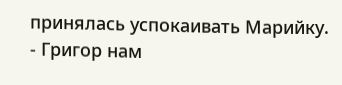принялась успокаивать Марийку.
- Григор нам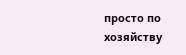просто по хозяйству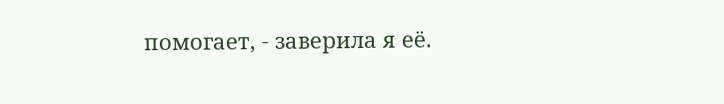помогает, - заверила я её.